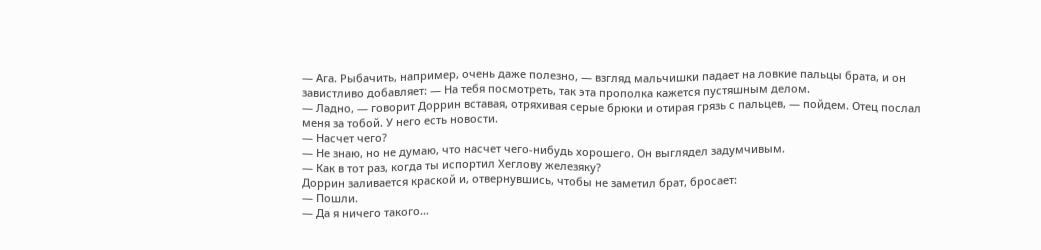— Ага. Рыбачить, например, очень даже полезно, — взгляд мальчишки падает на ловкие пальцы брата, и он завистливо добавляет: — На тебя посмотреть, так эта прополка кажется пустяшным делом.
— Ладно, — говорит Доррин вставая, отряхивая серые брюки и отирая грязь с пальцев, — пойдем. Отец послал меня за тобой. У него есть новости.
— Насчет чего?
— Не знаю, но не думаю, что насчет чего-нибудь хорошего. Он выглядел задумчивым.
— Как в тот раз, когда ты испортил Хеглову железяку?
Доррин заливается краской и, отвернувшись, чтобы не заметил брат, бросает:
— Пошли.
— Да я ничего такого...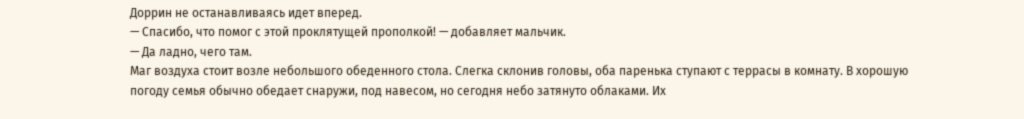Доррин не останавливаясь идет вперед.
— Спасибо, что помог с этой проклятущей прополкой! — добавляет мальчик.
— Да ладно, чего там.
Маг воздуха стоит возле небольшого обеденного стола. Слегка склонив головы, оба паренька ступают с террасы в комнату. В хорошую погоду семья обычно обедает снаружи, под навесом, но сегодня небо затянуто облаками. Их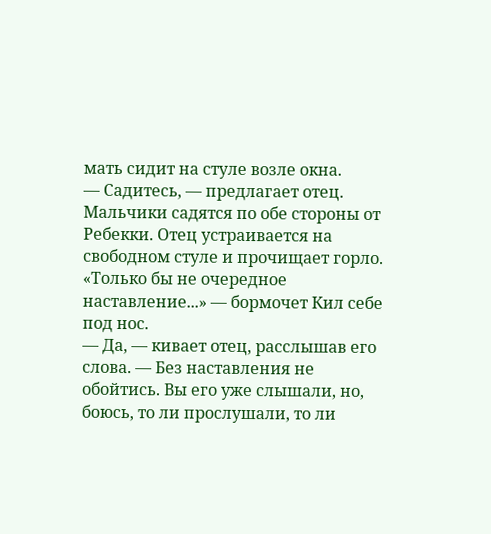мать сидит на стуле возле окна.
— Садитесь, — предлагает отец.
Мальчики садятся по обе стороны от Ребекки. Отец устраивается на свободном стуле и прочищает горло.
«Только бы не очередное наставление...» — бормочет Кил себе под нос.
— Да, — кивает отец, расслышав его слова. — Без наставления не обойтись. Вы его уже слышали, но, боюсь, то ли прослушали, то ли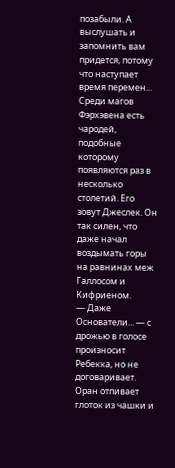позабыли. А выслушать и запомнить вам придется, потому что наступает время перемен... Среди магов Фэрхэвена есть чародей, подобные которому появляются раз в несколько столетий. Его зовут Джеслек. Он так силен, что даже начал воздымать горы на равнинах меж Галлосом и Кифриеном.
— Даже Основатели... — с дрожью в голосе произносит Ребекка, но не договаривает.
Оран отпивает глоток из чашки и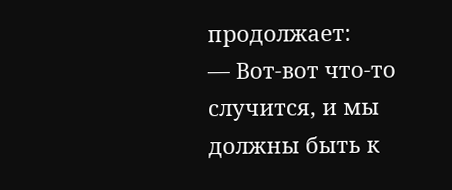продолжает:
— Вот-вот что-то случится, и мы должны быть к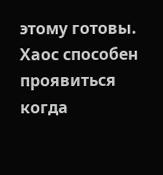этому готовы. Хаос способен проявиться когда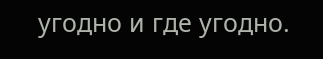угодно и где угодно.